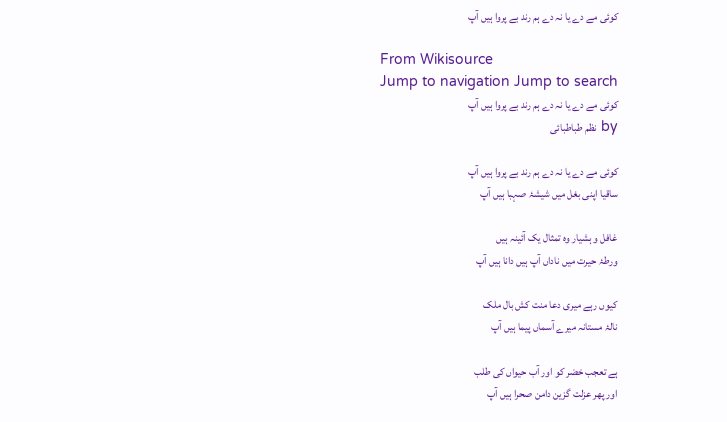کوئی مے دے یا نہ دے ہم رند بے پروا ہیں آپ

From Wikisource
Jump to navigation Jump to search
کوئی مے دے یا نہ دے ہم رند بے پروا ہیں آپ
by نظم طباطبائی

کوئی مے دے یا نہ دے ہم رند بے پروا ہیں آپ
ساقیا اپنی بغل میں شیشۂ صہبا ہیں آپ

غافل و ہشیار وہ تمثال یک آئینہ ہیں
ورطۂ حیرت میں ناداں آپ ہیں دانا ہیں آپ

کیوں رہے میری دعا منت کش بال ملک
نالۂ مستانہ میرے آسماں پیما ہیں آپ

ہے تعجب خضر کو اور آب حیواں کی طلب
اور پھر عزلت گزین دامن صحرا ہیں آپ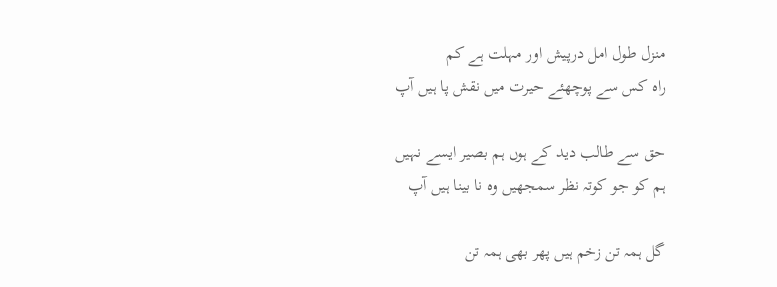منزل طول امل درپیش اور مہلت ہے کم
راہ کس سے پوچھئے حیرت میں نقش پا ہیں آپ

حق سے طالب دید کے ہوں ہم بصیر ایسے نہیں
ہم کو جو کوتہ نظر سمجھیں وہ نا بینا ہیں آپ

گل ہمہ تن زخم ہیں پھر بھی ہمہ تن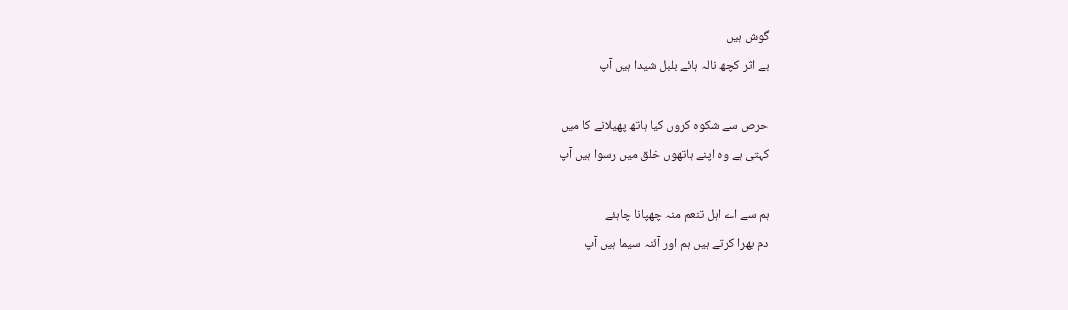گوش ہیں
بے اثر کچھ نالہ ہائے بلبل شیدا ہیں آپ

حرص سے شکوہ کروں کیا ہاتھ پھیلانے کا میں
کہتی ہے وہ اپنے ہاتھوں خلق میں رسوا ہیں آپ

ہم سے اے اہل تنعم منہ چھپانا چاہئے
دم بھرا کرتے ہیں ہم اور آئنہ سیما ہیں آپ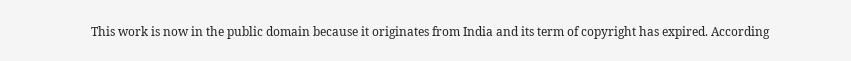This work is now in the public domain because it originates from India and its term of copyright has expired. According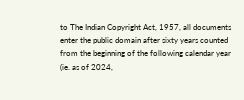to The Indian Copyright Act, 1957, all documents enter the public domain after sixty years counted from the beginning of the following calendar year (ie. as of 2024,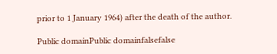prior to 1 January 1964) after the death of the author.

Public domainPublic domainfalsefalse